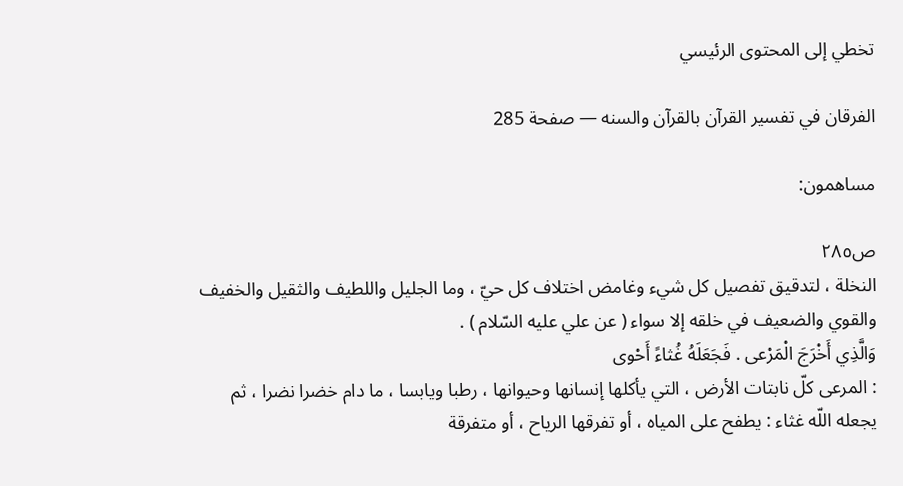تخطي إلى المحتوى الرئيسي

الفرقان في تفسير القرآن بالقرآن والسنه — صفحة 285

مساهمون:

ص٢٨٥
النخلة ، لتدقيق تفصيل كل شيء وغامض اختلاف كل حيّ ، وما الجليل واللطيف والثقيل والخفيف والقوي والضعيف في خلقه إلا سواء ( عن علي عليه السّلام ) .
وَالَّذِي أَخْرَجَ الْمَرْعى . فَجَعَلَهُ غُثاءً أَحْوى
: المرعى كلّ نابتات الأرض ، التي يأكلها إنسانها وحيوانها ، رطبا ويابسا ، ما دام خضرا نضرا ، ثم يجعله اللّه غثاء : يطفح على المياه ، أو تفرقها الرياح ، أو متفرقة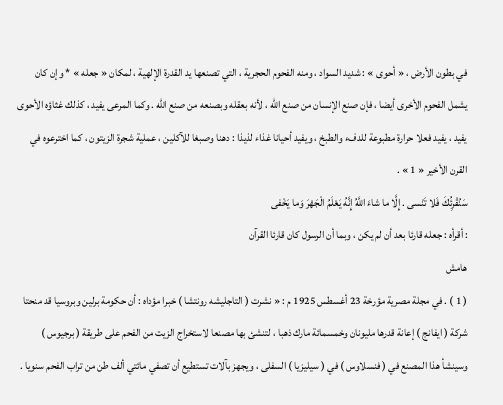في بطون الأرض ، « أحوى » : شديد السواد ، ومنه الفحوم الحجرية ، التي تصنعها يد القدرة الإلهية ، لمكان « جعله » * وإن كان يشمل الفحوم الأخرى أيضا ، فإن صنع الإنسان من صنع اللّه ، لأنه بعقله وبصنعه من صنع اللّه . وكما المرعى يفيد ، كذلك غثاؤه الأحوى يفيد ، يفيد فعلا حرارة مطبوعة للدفء والطبخ ، ويفيد أحيانا غذاء لذيذا : دهنا وصبغا للآكلين ، عملية شجرة الزيتون ، كما اخترعوه في القرن الأخير « 1 » .
سَنُقْرِئُكَ فَلا تَنْسى . إِلَّا ما شاءَ اللَّهُ إِنَّهُ يَعْلَمُ الْجَهْرَ وَما يَخْفى
: أقرأه : جعله قارئا بعد أن لم يكن ، وبما أن الرسول كان قارئا القرآن
هامش
( 1 ) . في مجلة مصرية مؤرخة 23 أغسطس 1925 م : « نشرت ( التاجليشه رونتشا ) خبرا مؤداه : أن حكومة برلين وبروسيا قد منحتا شركة ( ايفانج ) إعانة قدرها مليونان وخمسمائة مارك ذهبا ، لتنشئ بها مصنعا لاستخراج الزيت من الفحم على طريقة ( برجيوس ) وسينشأ هذا المصنع في ( فنسلاوس ) في ( سيليزيا ) السفلى ، ويجهز بآلات تستطيع أن تصفي مائتي ألف طن من تراب الفحم سنويا .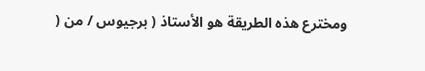ومخترع هذه الطريقة هو الأستاذ ( برجيوس / من (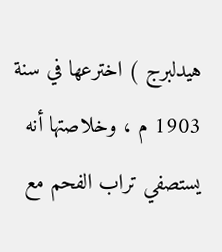هيدلبرج ) اخترعها في سنة 1903 م ، وخلاصتها أنه يستصفي تراب الفحم مع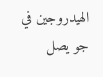الهيدروجين في جو يصل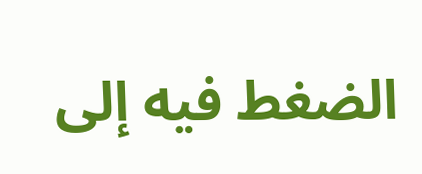الضغط فيه إلى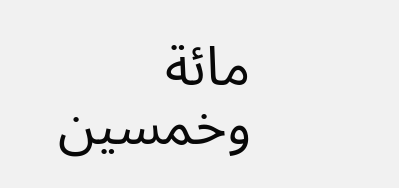مائة وخمسين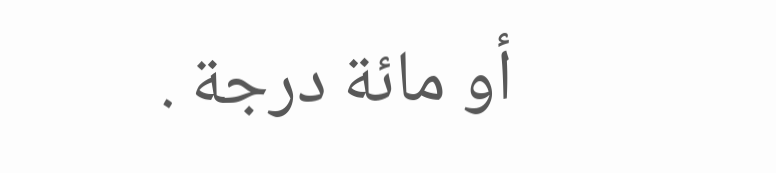أو مائة درجة .